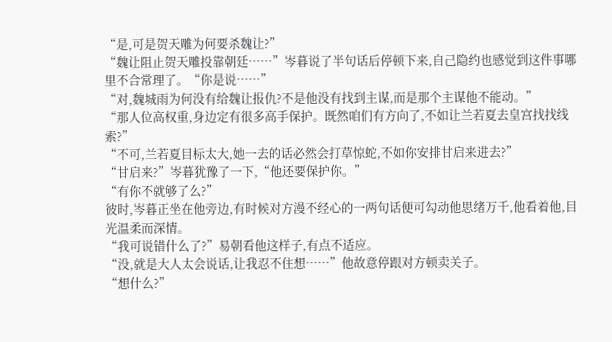“是,可是贺天雕为何要杀魏让?”
“魏让阻止贺天雕投靠朝廷……”岑暮说了半句话后停顿下来,自己隐约也感觉到这件事哪里不合常理了。“你是说……”
“对,魏城雨为何没有给魏让报仇?不是他没有找到主谋,而是那个主谋他不能动。”
“那人位高权重,身边定有很多高手保护。既然咱们有方向了,不如让兰若夏去皇宫找找线索?”
“不可,兰若夏目标太大,她一去的话必然会打草惊蛇,不如你安排甘启来进去?”
“甘启来?”岑暮犹豫了一下,“他还要保护你。”
“有你不就够了么?”
彼时,岑暮正坐在他旁边,有时候对方漫不经心的一两句话便可勾动他思绪万千,他看着他,目光温柔而深情。
“我可说错什么了?”易朝看他这样子,有点不适应。
“没,就是大人太会说话,让我忍不住想……”他故意停跟对方顿卖关子。
“想什么?”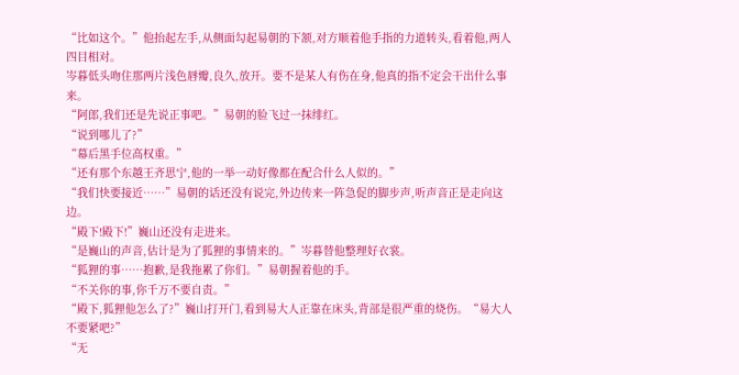“比如这个。”他抬起左手,从侧面勾起易朝的下颔,对方顺着他手指的力道转头,看着他,两人四目相对。
岑暮低头吻住那两片浅色唇瓣,良久,放开。要不是某人有伤在身,他真的指不定会干出什么事来。
“阿郎,我们还是先说正事吧。”易朝的脸飞过一抹绯红。
“说到哪儿了?”
“幕后黑手位高权重。”
“还有那个东越王齐思宁,他的一举一动好像都在配合什么人似的。”
“我们快要接近……”易朝的话还没有说完,外边传来一阵急促的脚步声,听声音正是走向这边。
“殿下!殿下!”巍山还没有走进来。
“是巍山的声音,估计是为了狐狸的事情来的。”岑暮替他整理好衣裳。
“狐狸的事……抱歉,是我拖累了你们。”易朝握着他的手。
“不关你的事,你千万不要自责。”
“殿下,狐狸他怎么了?”巍山打开门,看到易大人正靠在床头,背部是很严重的烧伤。“易大人不要紧吧?”
“无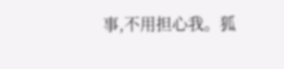事,不用担心我。狐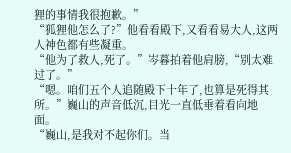狸的事情我很抱歉。”
“狐狸他怎么了?”他看看殿下,又看看易大人,这两人神色都有些凝重。
“他为了救人,死了。”岑暮拍着他肩膀,“别太难过了。”
“嗯。咱们五个人追随殿下十年了,也算是死得其所。”巍山的声音低沉,目光一直低垂着看向地面。
“巍山,是我对不起你们。当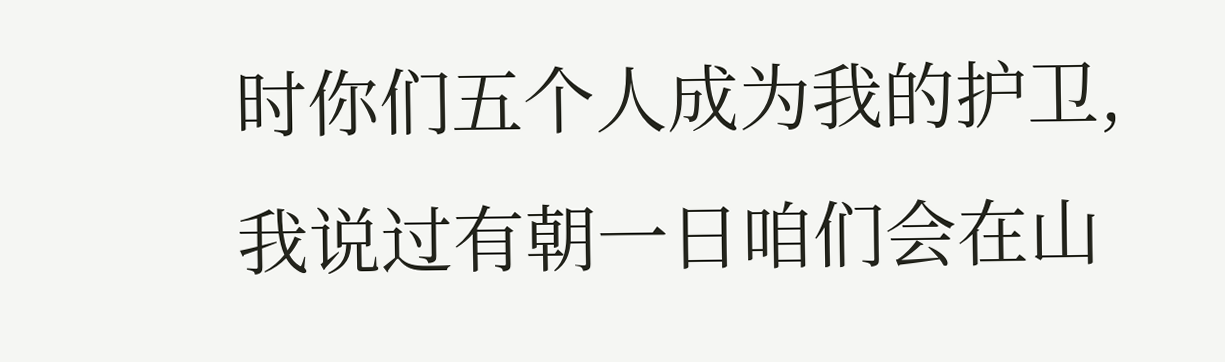时你们五个人成为我的护卫,我说过有朝一日咱们会在山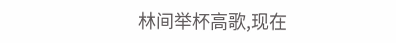林间举杯高歌,现在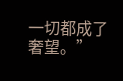一切都成了奢望。”